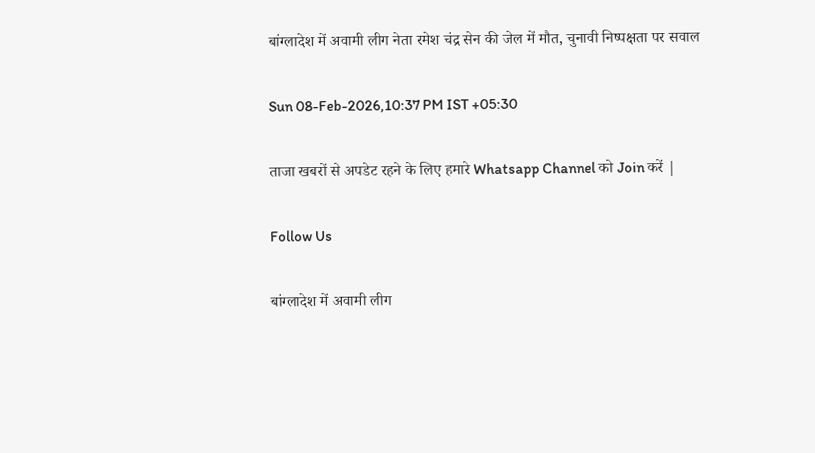बांग्लादेश में अवामी लीग नेता रमेश चंद्र सेन की जेल में मौत, चुनावी निष्पक्षता पर सवाल

Sun 08-Feb-2026,10:37 PM IST +05:30

ताजा खबरों से अपडेट रहने के लिए हमारे Whatsapp Channel को Join करें |

Follow Us

बांग्लादेश में अवामी लीग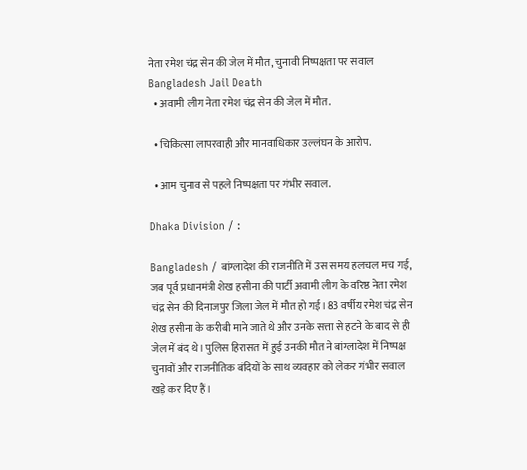नेता रमेश चंद्र सेन की जेल में मौत, चुनावी निष्पक्षता पर सवाल Bangladesh Jail Death
  • अवामी लीग नेता रमेश चंद्र सेन की जेल में मौत.

  • चिकित्सा लापरवाही और मानवाधिकार उल्लंघन के आरोप.

  • आम चुनाव से पहले निष्पक्षता पर गंभीर सवाल.

Dhaka Division / :

Bangladesh / बांग्लादेश की राजनीति में उस समय हलचल मच गई, जब पूर्व प्रधानमंत्री शेख हसीना की पार्टी अवामी लीग के वरिष्ठ नेता रमेश चंद्र सेन की दिनाजपुर जिला जेल में मौत हो गई। 83 वर्षीय रमेश चंद्र सेन शेख हसीना के करीबी माने जाते थे और उनके सत्ता से हटने के बाद से ही जेल में बंद थे। पुलिस हिरासत में हुई उनकी मौत ने बांग्लादेश में निष्पक्ष चुनावों और राजनीतिक बंदियों के साथ व्यवहार को लेकर गंभीर सवाल खड़े कर दिए हैं।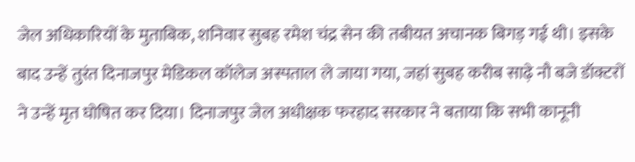जेल अधिकारियों के मुताबिक, शनिवार सुबह रमेश चंद्र सेन की तबीयत अचानक बिगड़ गई थी। इसके बाद उन्हें तुरंत दिनाजपुर मेडिकल कॉलेज अस्पताल ले जाया गया, जहां सुबह करीब साढ़े नौ बजे डॉक्टरों ने उन्हें मृत घोषित कर दिया। दिनाजपुर जेल अधीक्षक फरहाद सरकार ने बताया कि सभी कानूनी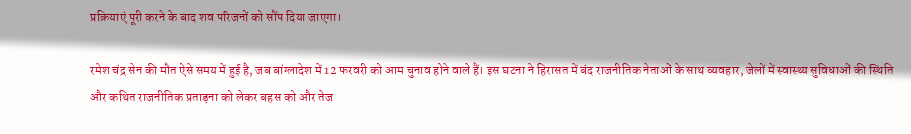प्रक्रियाएं पूरी करने के बाद शव परिजनों को सौंप दिया जाएगा।

रमेश चंद्र सेन की मौत ऐसे समय में हुई है, जब बांग्लादेश में 12 फरवरी को आम चुनाव होने वाले हैं। इस घटना ने हिरासत में बंद राजनीतिक नेताओं के साथ व्यवहार, जेलों में स्वास्थ्य सुविधाओं की स्थिति और कथित राजनीतिक प्रताड़ना को लेकर बहस को और तेज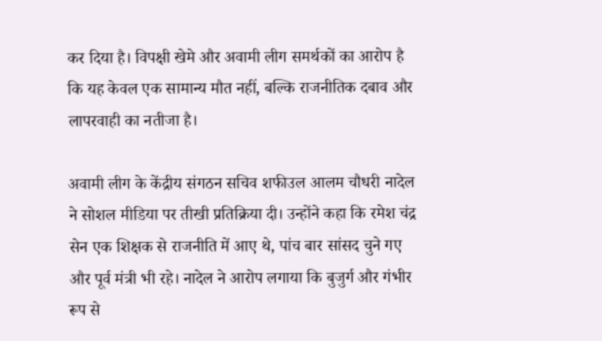कर दिया है। विपक्षी खेमे और अवामी लीग समर्थकों का आरोप है कि यह केवल एक सामान्य मौत नहीं, बल्कि राजनीतिक दबाव और लापरवाही का नतीजा है।

अवामी लीग के केंद्रीय संगठन सचिव शफीउल आलम चौधरी नादेल ने सोशल मीडिया पर तीखी प्रतिक्रिया दी। उन्होंने कहा कि रमेश चंद्र सेन एक शिक्षक से राजनीति में आए थे, पांच बार सांसद चुने गए और पूर्व मंत्री भी रहे। नादेल ने आरोप लगाया कि बुजुर्ग और गंभीर रूप से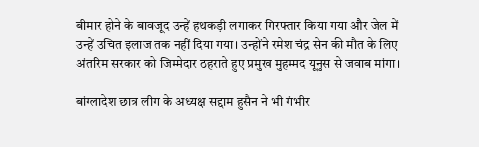बीमार होने के बावजूद उन्हें हथकड़ी लगाकर गिरफ्तार किया गया और जेल में उन्हें उचित इलाज तक नहीं दिया गया। उन्होंने रमेश चंद्र सेन की मौत के लिए अंतरिम सरकार को जिम्मेदार ठहराते हुए प्रमुख मुहम्मद यूनुस से जवाब मांगा।

बांग्लादेश छात्र लीग के अध्यक्ष सद्दाम हुसैन ने भी गंभीर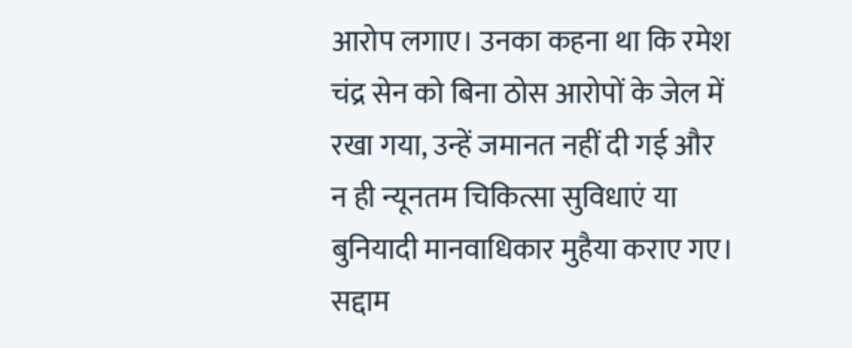आरोप लगाए। उनका कहना था कि रमेश चंद्र सेन को बिना ठोस आरोपों के जेल में रखा गया, उन्हें जमानत नहीं दी गई और न ही न्यूनतम चिकित्सा सुविधाएं या बुनियादी मानवाधिकार मुहैया कराए गए। सद्दाम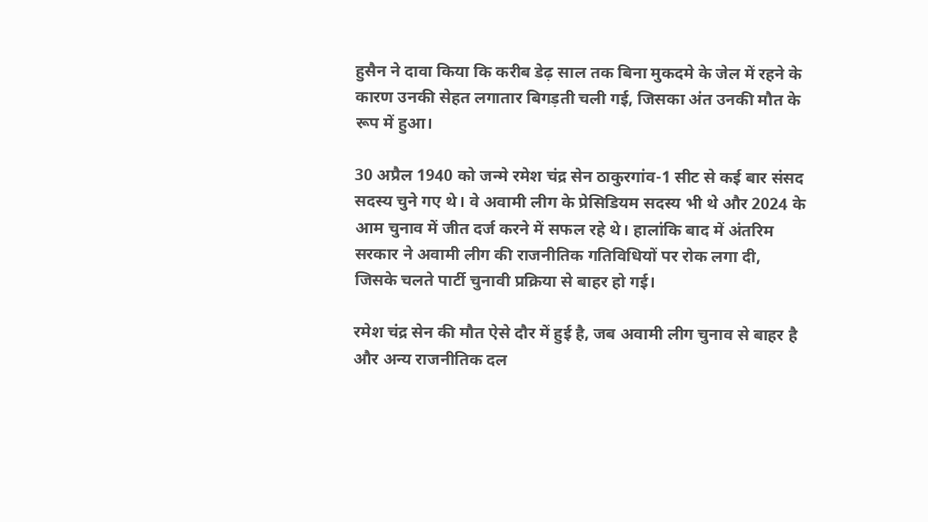हुसैन ने दावा किया कि करीब डेढ़ साल तक बिना मुकदमे के जेल में रहने के कारण उनकी सेहत लगातार बिगड़ती चली गई, जिसका अंत उनकी मौत के रूप में हुआ।

30 अप्रैल 1940 को जन्मे रमेश चंद्र सेन ठाकुरगांव-1 सीट से कई बार संसद सदस्य चुने गए थे। वे अवामी लीग के प्रेसिडियम सदस्य भी थे और 2024 के आम चुनाव में जीत दर्ज करने में सफल रहे थे। हालांकि बाद में अंतरिम सरकार ने अवामी लीग की राजनीतिक गतिविधियों पर रोक लगा दी, जिसके चलते पार्टी चुनावी प्रक्रिया से बाहर हो गई।

रमेश चंद्र सेन की मौत ऐसे दौर में हुई है, जब अवामी लीग चुनाव से बाहर है और अन्य राजनीतिक दल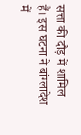सत्ता की दौड़ में शामिल हैं। इस घटना ने बांग्लादेश में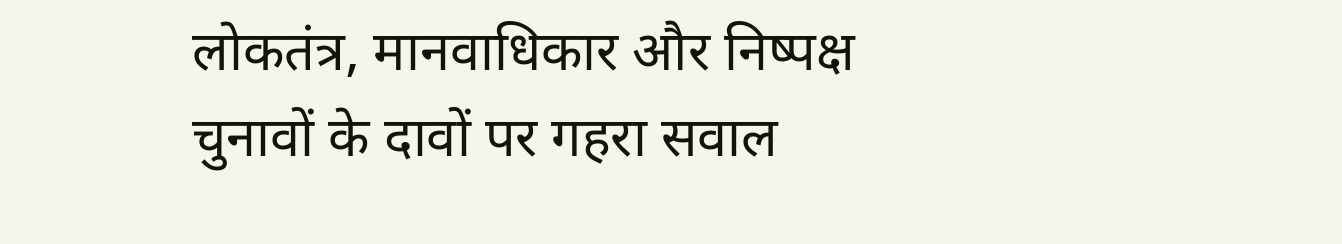लोकतंत्र, मानवाधिकार और निष्पक्ष चुनावों के दावों पर गहरा सवाल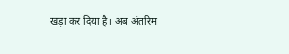खड़ा कर दिया है। अब अंतरिम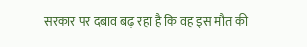सरकार पर दबाव बढ़ रहा है कि वह इस मौत की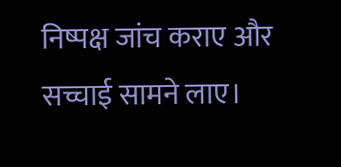निष्पक्ष जांच कराए और सच्चाई सामने लाए।